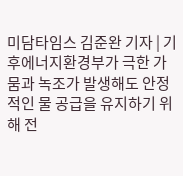미담타임스 김준완 기자 | 기후에너지환경부가 극한 가뭄과 녹조가 발생해도 안정적인 물 공급을 유지하기 위해 전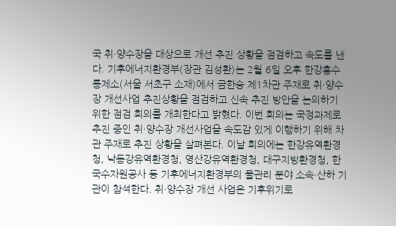국 취·양수장을 대상으로 개선 추진 상황을 점검하고 속도를 낸다. 기후에너지환경부(장관 김성환)는 2월 6일 오후 한강홍수통제소(서울 서초구 소재)에서 금한승 제1차관 주재로 취·양수장 개선사업 추진상황을 점검하고 신속 추진 방안을 논의하기 위한 점검 회의를 개최한다고 밝혔다. 이번 회의는 국정과제로 추진 중인 취·양수장 개선사업을 속도감 있게 이행하기 위해 차관 주재로 추진 상황을 살펴본다. 이날 회의에는 한강유역환경청, 낙동강유역환경청, 영산강유역환경청, 대구지방환경청, 한국수자원공사 등 기후에너지환경부의 물관리 분야 소속·산하 기관이 참석한다. 취·양수장 개선 사업은 기후위기로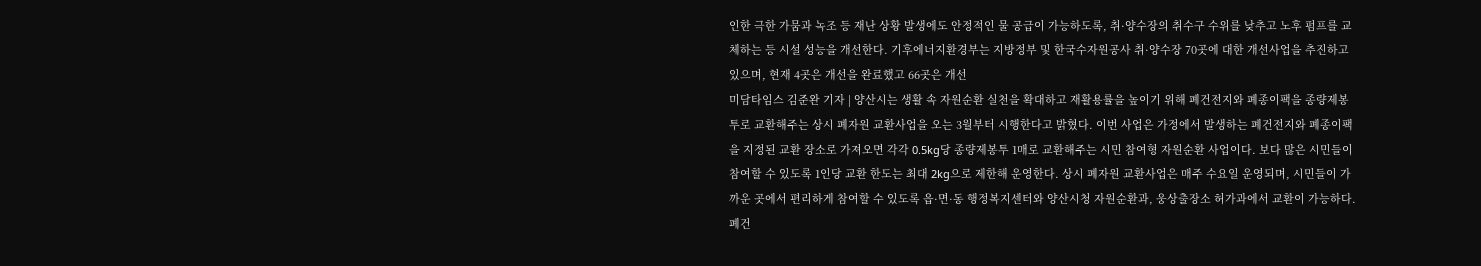인한 극한 가뭄과 녹조 등 재난 상황 발생에도 안정적인 물 공급이 가능하도록, 취·양수장의 취수구 수위를 낮추고 노후 펌프를 교체하는 등 시설 성능을 개선한다. 기후에너지환경부는 지방정부 및 한국수자원공사 취·양수장 70곳에 대한 개선사업을 추진하고 있으며, 현재 4곳은 개선을 완료했고 66곳은 개선
미담타임스 김준완 기자 | 양산시는 생활 속 자원순환 실천을 확대하고 재활용률을 높이기 위해 폐건전지와 폐종이팩을 종량제봉투로 교환해주는 상시 폐자원 교환사업을 오는 3월부터 시행한다고 밝혔다. 이번 사업은 가정에서 발생하는 폐건전지와 폐종이팩을 지정된 교환 장소로 가져오면 각각 0.5kg당 종량제봉투 1매로 교환해주는 시민 참여형 자원순환 사업이다. 보다 많은 시민들이 참여할 수 있도록 1인당 교환 한도는 최대 2kg으로 제한해 운영한다. 상시 폐자원 교환사업은 매주 수요일 운영되며, 시민들이 가까운 곳에서 편리하게 참여할 수 있도록 읍·면·동 행정복지센터와 양산시청 자원순환과, 웅상출장소 허가과에서 교환이 가능하다. 폐건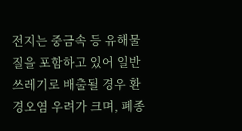전지는 중금속 등 유해물질을 포함하고 있어 일반쓰레기로 배출될 경우 환경오염 우려가 크며, 폐종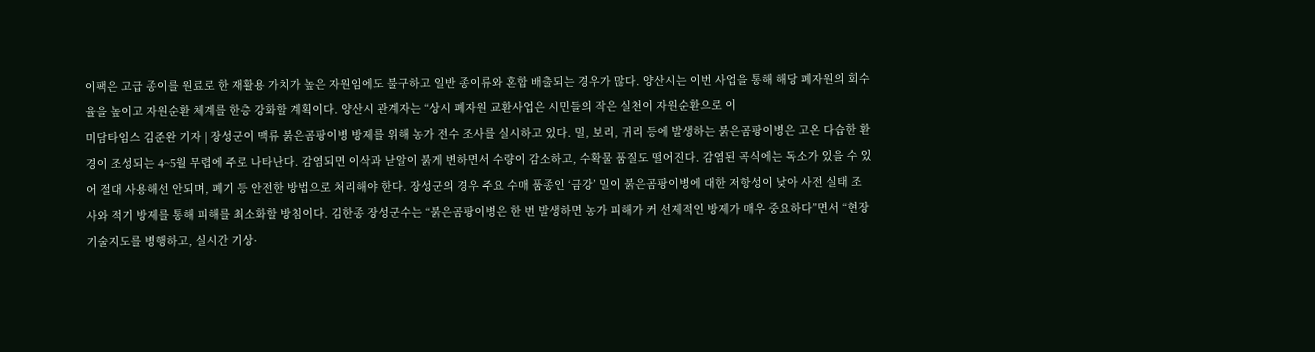이팩은 고급 종이를 원료로 한 재활용 가치가 높은 자원임에도 불구하고 일반 종이류와 혼합 배출되는 경우가 많다. 양산시는 이번 사업을 통해 해당 폐자원의 회수율을 높이고 자원순환 체계를 한층 강화할 계획이다. 양산시 관계자는 “상시 폐자원 교환사업은 시민들의 작은 실천이 자원순환으로 이
미담타임스 김준완 기자 | 장성군이 맥류 붉은곰팡이병 방제를 위해 농가 전수 조사를 실시하고 있다. 밀, 보리, 귀리 등에 발생하는 붉은곰팡이병은 고온 다습한 환경이 조성되는 4~5월 무렵에 주로 나타난다. 감염되면 이삭과 낟알이 붉게 변하면서 수량이 감소하고, 수확물 품질도 떨어진다. 감염된 곡식에는 독소가 있을 수 있어 절대 사용해선 안되며, 폐기 등 안전한 방법으로 처리해야 한다. 장성군의 경우 주요 수매 품종인 ‘금강’ 밀이 붉은곰팡이병에 대한 저항성이 낮아 사전 실태 조사와 적기 방제를 통해 피해를 최소화할 방침이다. 김한종 장성군수는 “붉은곰팡이병은 한 번 발생하면 농가 피해가 커 선제적인 방제가 매우 중요하다”면서 “현장 기술지도를 병행하고, 실시간 기상·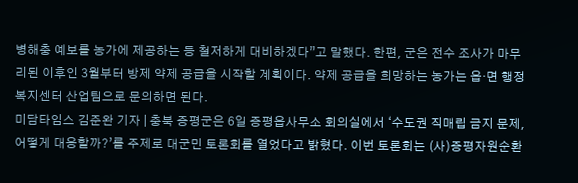병해충 예보를 농가에 제공하는 등 철저하게 대비하겠다”고 말했다. 한편, 군은 전수 조사가 마무리된 이후인 3월부터 방제 약제 공급을 시작할 계획이다. 약제 공급을 희망하는 농가는 읍·면 행정복지센터 산업팀으로 문의하면 된다.
미담타임스 김준완 기자 | 충북 증평군은 6일 증평읍사무소 회의실에서 ‘수도권 직매립 금지 문제, 어떻게 대응할까?’를 주제로 대군민 토론회를 열었다고 밝혔다. 이번 토론회는 (사)증평자원순환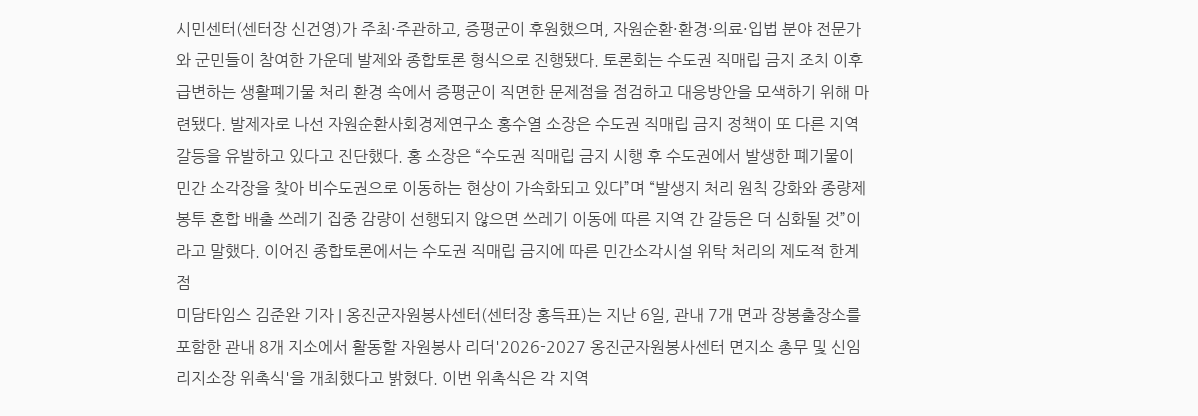시민센터(센터장 신건영)가 주최·주관하고, 증평군이 후원했으며, 자원순환·환경·의료·입법 분야 전문가와 군민들이 참여한 가운데 발제와 종합토론 형식으로 진행됐다. 토론회는 수도권 직매립 금지 조치 이후 급변하는 생활폐기물 처리 환경 속에서 증평군이 직면한 문제점을 점검하고 대응방안을 모색하기 위해 마련됐다. 발제자로 나선 자원순환사회경제연구소 홍수열 소장은 수도권 직매립 금지 정책이 또 다른 지역 갈등을 유발하고 있다고 진단했다. 홍 소장은 “수도권 직매립 금지 시행 후 수도권에서 발생한 폐기물이 민간 소각장을 찾아 비수도권으로 이동하는 현상이 가속화되고 있다”며 “발생지 처리 원칙 강화와 종량제 봉투 혼합 배출 쓰레기 집중 감량이 선행되지 않으면 쓰레기 이동에 따른 지역 간 갈등은 더 심화될 것”이라고 말했다. 이어진 종합토론에서는 수도권 직매립 금지에 따른 민간소각시설 위탁 처리의 제도적 한계점
미담타임스 김준완 기자 | 옹진군자원봉사센터(센터장 홍득표)는 지난 6일, 관내 7개 면과 장봉출장소를 포함한 관내 8개 지소에서 활동할 자원봉사 리더'2026-2027 옹진군자원봉사센터 면지소 총무 및 신임 리지소장 위촉식'을 개최했다고 밝혔다. 이번 위촉식은 각 지역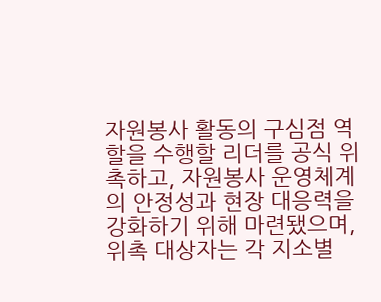자원봉사 활동의 구심점 역할을 수행할 리더를 공식 위촉하고, 자원봉사 운영체계의 안정성과 현장 대응력을 강화하기 위해 마련됐으며, 위촉 대상자는 각 지소별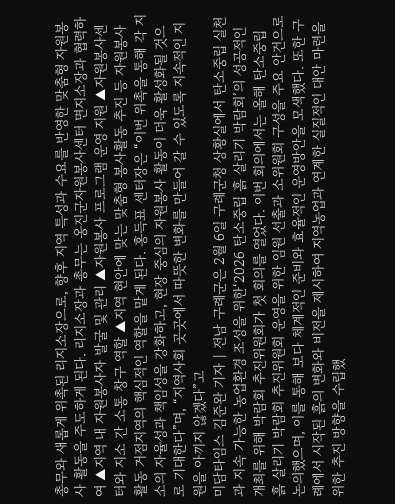총무와 새롭게 위촉된 리지소장으로, 향후 지역 특성과 수요를 반영한 맞춤형 자원봉사 활동을 주도하게 된다. 리지소장과 총무는 옹진군자원봉사센터 면지소장과 협력하여 ▲지역 내 자원봉사자 발굴 및 관리 ▲자원봉사 프로그램 운영 지원 ▲자원봉사센터와 지소 간 소통 창구 역할 ▲지역 현안에 맞는 맞춤형 봉사활동 추진 등 자원봉사 활동 거점지역의 핵심적인 역할을 맡게 된다. 홍득표 센터장은 “이번 위촉을 통해 각 지소의 자율성과 책임성을 강화하고, 현장 중심의 자원봉사 활동이 더욱 활성화될 것으로 기대한다”며, “지역사회 곳곳에서 따뜻한 변화를 만들어 갈 수 있도록 지속적인 지원을 아끼지 않겠다”고
미담타임스 김준완 기자 | 전남 구례군은 2월 6일 구례군청 상황실에서 탄소중립 실천과 지속 가능한 농업환경 조성을 위한‘2026 탄소중립 흙 살리기 박람회’의 성공적인 개최를 위해 박람회 추진위원회가 첫 회의를 열었다. 이번 회의에서는 올해 탄소중립 흙 살리기 박람회 추진위원회 운영을 위한 임원 선출과 소위원회 구성을 주요 안건으로 논의했으며, 이를 통해 보다 체계적인 준비와 효율적인 운영방안을 모색했다. 또한 구례에서 시작된 흙의 변화와 비전을 제시하여 지역농업과 연계한 실질적인 대안 마련을 위한 추진 방향을 수립했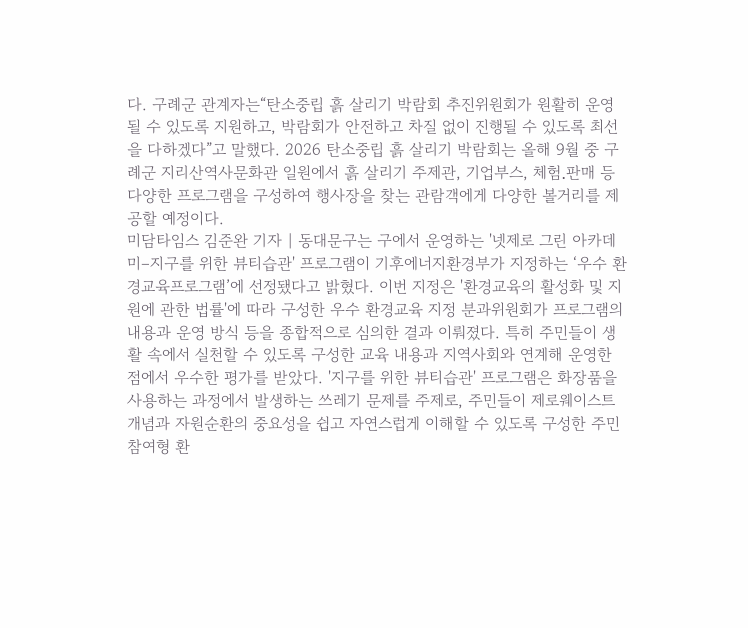다. 구례군 관계자는“탄소중립 흙 살리기 박람회 추진위원회가 원활히 운영될 수 있도록 지원하고, 박람회가 안전하고 차질 없이 진행될 수 있도록 최선을 다하겠다”고 말했다. 2026 탄소중립 흙 살리기 박람회는 올해 9월 중 구례군 지리산역사문화관 일원에서 흙 살리기 주제관, 기업부스, 체험․판매 등 다양한 프로그램을 구성하여 행사장을 찾는 관람객에게 다양한 볼거리를 제공할 예정이다.
미담타임스 김준완 기자 | 동대문구는 구에서 운영하는 '넷제로 그린 아카데미–지구를 위한 뷰티습관' 프로그램이 기후에너지환경부가 지정하는 ‘우수 환경교육프로그램’에 선정됐다고 밝혔다. 이번 지정은 '환경교육의 활성화 및 지원에 관한 법률'에 따라 구성한 우수 환경교육 지정 분과위원회가 프로그램의 내용과 운영 방식 등을 종합적으로 심의한 결과 이뤄졌다. 특히 주민들이 생활 속에서 실천할 수 있도록 구성한 교육 내용과 지역사회와 연계해 운영한 점에서 우수한 평가를 받았다. '지구를 위한 뷰티습관' 프로그램은 화장품을 사용하는 과정에서 발생하는 쓰레기 문제를 주제로, 주민들이 제로웨이스트 개념과 자원순환의 중요성을 쉽고 자연스럽게 이해할 수 있도록 구성한 주민 참여형 환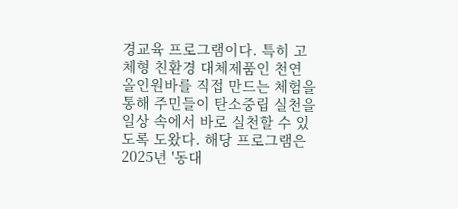경교육 프로그램이다. 특히 고체형 친환경 대체제품인 천연 올인원바를 직접 만드는 체험을 통해 주민들이 탄소중립 실천을 일상 속에서 바로 실천할 수 있도록 도왔다. 해당 프로그램은 2025년 '동대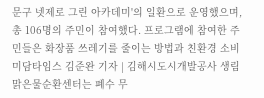문구 넷제로 그린 아카데미'의 일환으로 운영했으며, 총 106명의 주민이 참여했다. 프로그램에 참여한 주민들은 화장품 쓰레기를 줄이는 방법과 친환경 소비
미담타임스 김준완 기자 | 김해시도시개발공사 생림맑은물순환센터는 폐수 무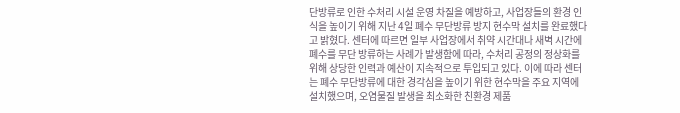단방류로 인한 수처리 시설 운영 차질을 예방하고, 사업장들의 환경 인식을 높이기 위해 지난 4일 폐수 무단방류 방지 현수막 설치를 완료했다고 밝혔다. 센터에 따르면 일부 사업장에서 취약 시간대나 새벽 시간에 폐수를 무단 방류하는 사례가 발생함에 따라, 수처리 공정의 정상화를 위해 상당한 인력과 예산이 지속적으로 투입되고 있다. 이에 따라 센터는 폐수 무단방류에 대한 경각심을 높이기 위한 현수막을 주요 지역에 설치했으며, 오염물질 발생을 최소화한 친환경 제품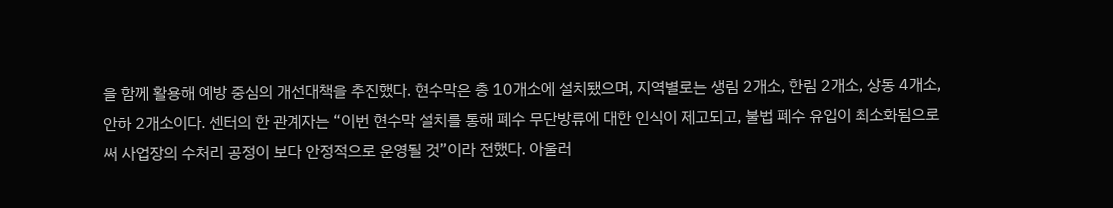을 함께 활용해 예방 중심의 개선대책을 추진했다. 현수막은 총 10개소에 설치됐으며, 지역별로는 생림 2개소, 한림 2개소, 상동 4개소, 안하 2개소이다. 센터의 한 관계자는 “이번 현수막 설치를 통해 폐수 무단방류에 대한 인식이 제고되고, 불법 폐수 유입이 최소화됨으로써 사업장의 수처리 공정이 보다 안정적으로 운영될 것”이라 전했다. 아울러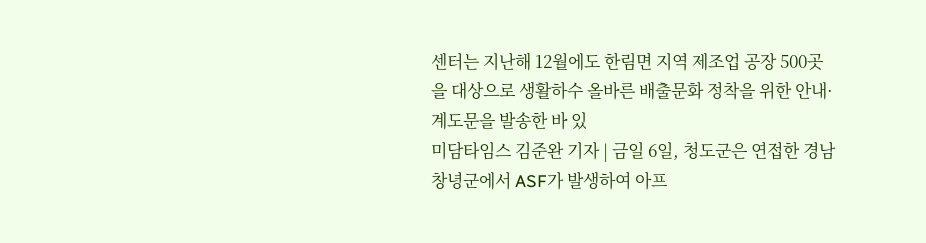센터는 지난해 12월에도 한림면 지역 제조업 공장 500곳을 대상으로 생활하수 올바른 배출문화 정착을 위한 안내·계도문을 발송한 바 있
미담타임스 김준완 기자 | 금일 6일, 청도군은 연접한 경남 창녕군에서 ASF가 발생하여 아프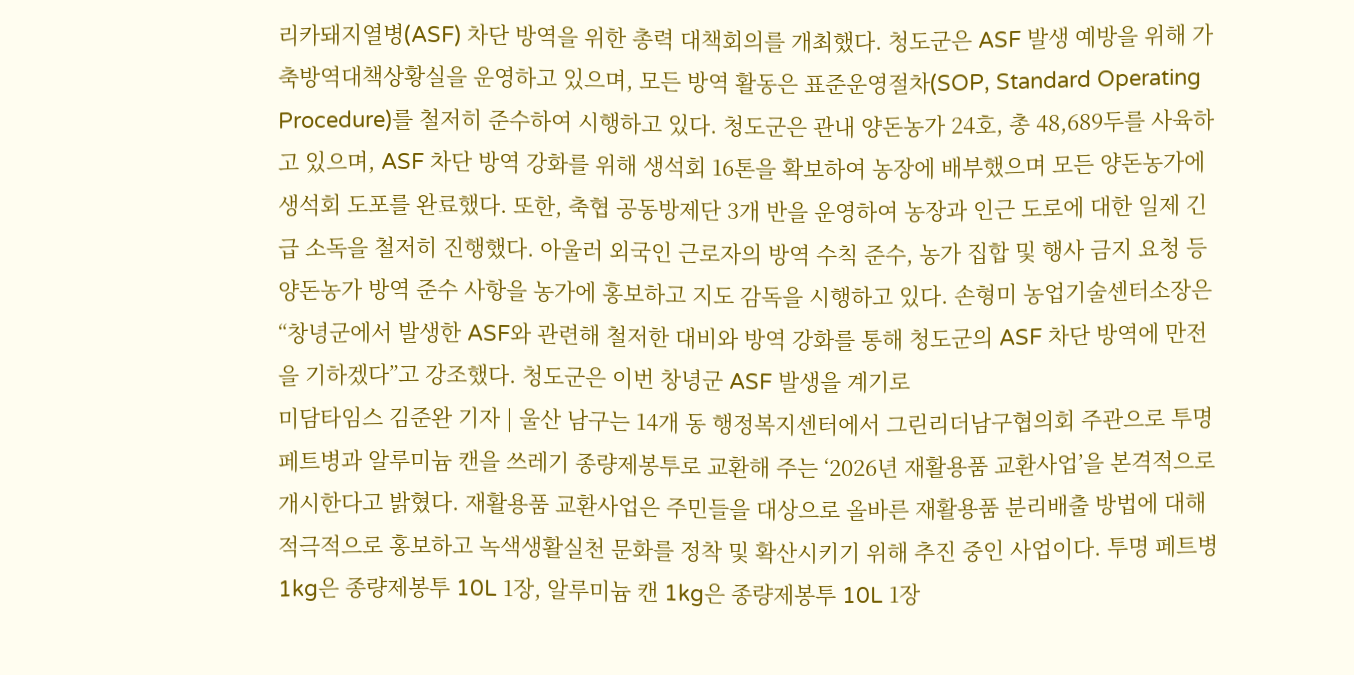리카돼지열병(ASF) 차단 방역을 위한 총력 대책회의를 개최했다. 청도군은 ASF 발생 예방을 위해 가축방역대책상황실을 운영하고 있으며, 모든 방역 활동은 표준운영절차(SOP, Standard Operating Procedure)를 철저히 준수하여 시행하고 있다. 청도군은 관내 양돈농가 24호, 총 48,689두를 사육하고 있으며, ASF 차단 방역 강화를 위해 생석회 16톤을 확보하여 농장에 배부했으며 모든 양돈농가에 생석회 도포를 완료했다. 또한, 축협 공동방제단 3개 반을 운영하여 농장과 인근 도로에 대한 일제 긴급 소독을 철저히 진행했다. 아울러 외국인 근로자의 방역 수칙 준수, 농가 집합 및 행사 금지 요청 등 양돈농가 방역 준수 사항을 농가에 홍보하고 지도 감독을 시행하고 있다. 손형미 농업기술센터소장은 “창녕군에서 발생한 ASF와 관련해 철저한 대비와 방역 강화를 통해 청도군의 ASF 차단 방역에 만전을 기하겠다”고 강조했다. 청도군은 이번 창녕군 ASF 발생을 계기로
미담타임스 김준완 기자 | 울산 남구는 14개 동 행정복지센터에서 그린리더남구협의회 주관으로 투명 페트병과 알루미늄 캔을 쓰레기 종량제봉투로 교환해 주는 ‘2026년 재활용품 교환사업’을 본격적으로 개시한다고 밝혔다. 재활용품 교환사업은 주민들을 대상으로 올바른 재활용품 분리배출 방법에 대해 적극적으로 홍보하고 녹색생활실천 문화를 정착 및 확산시키기 위해 추진 중인 사업이다. 투명 페트병 1kg은 종량제봉투 10L 1장, 알루미늄 캔 1kg은 종량제봉투 10L 1장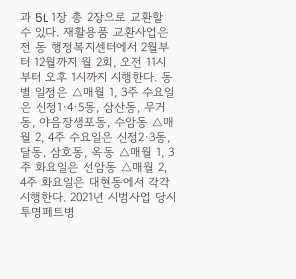과 5L 1장 총 2장으로 교환할 수 있다. 재활용품 교환사업은 전 동 행정복지센터에서 2월부터 12월까지 월 2회, 오전 11시부터 오후 1시까지 시행한다. 동별 일정은 △매월 1, 3주 수요일은 신정1·4·5동, 삼산동, 무거동, 야음장생포동, 수암동 △매월 2, 4주 수요일은 신정2·3동, 달동, 삼호동, 옥동 △매월 1, 3주 화요일은 선암동 △매월 2, 4주 화요일은 대현동에서 각각 시행한다. 2021년 시범사업 당시 투명페트병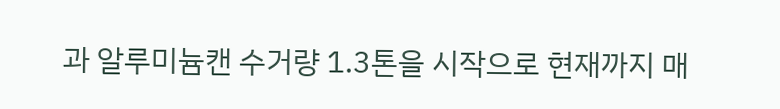과 알루미늄캔 수거량 1.3톤을 시작으로 현재까지 매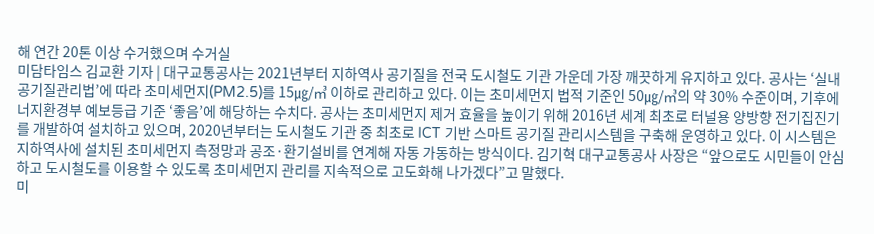해 연간 20톤 이상 수거했으며 수거실
미담타임스 김교환 기자 | 대구교통공사는 2021년부터 지하역사 공기질을 전국 도시철도 기관 가운데 가장 깨끗하게 유지하고 있다. 공사는 ‘실내공기질관리법’에 따라 초미세먼지(PM2.5)를 15㎍/㎥ 이하로 관리하고 있다. 이는 초미세먼지 법적 기준인 50㎍/㎥의 약 30% 수준이며, 기후에너지환경부 예보등급 기준 ‘좋음’에 해당하는 수치다. 공사는 초미세먼지 제거 효율을 높이기 위해 2016년 세계 최초로 터널용 양방향 전기집진기를 개발하여 설치하고 있으며, 2020년부터는 도시철도 기관 중 최초로 ICT 기반 스마트 공기질 관리시스템을 구축해 운영하고 있다. 이 시스템은 지하역사에 설치된 초미세먼지 측정망과 공조·환기설비를 연계해 자동 가동하는 방식이다. 김기혁 대구교통공사 사장은 “앞으로도 시민들이 안심하고 도시철도를 이용할 수 있도록 초미세먼지 관리를 지속적으로 고도화해 나가겠다”고 말했다.
미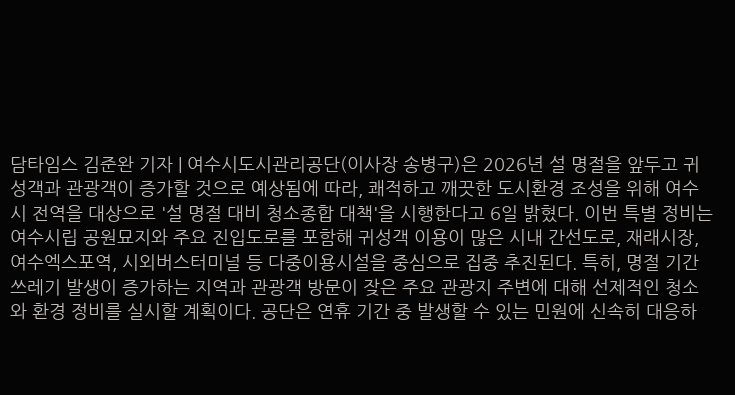담타임스 김준완 기자 | 여수시도시관리공단(이사장 송병구)은 2026년 설 명절을 앞두고 귀성객과 관광객이 증가할 것으로 예상됨에 따라, 쾌적하고 깨끗한 도시환경 조성을 위해 여수시 전역을 대상으로 '설 명절 대비 청소종합 대책'을 시행한다고 6일 밝혔다. 이번 특별 정비는 여수시립 공원묘지와 주요 진입도로를 포함해 귀성객 이용이 많은 시내 간선도로, 재래시장, 여수엑스포역, 시외버스터미널 등 다중이용시설을 중심으로 집중 추진된다. 특히, 명절 기간 쓰레기 발생이 증가하는 지역과 관광객 방문이 잦은 주요 관광지 주변에 대해 선제적인 청소와 환경 정비를 실시할 계획이다. 공단은 연휴 기간 중 발생할 수 있는 민원에 신속히 대응하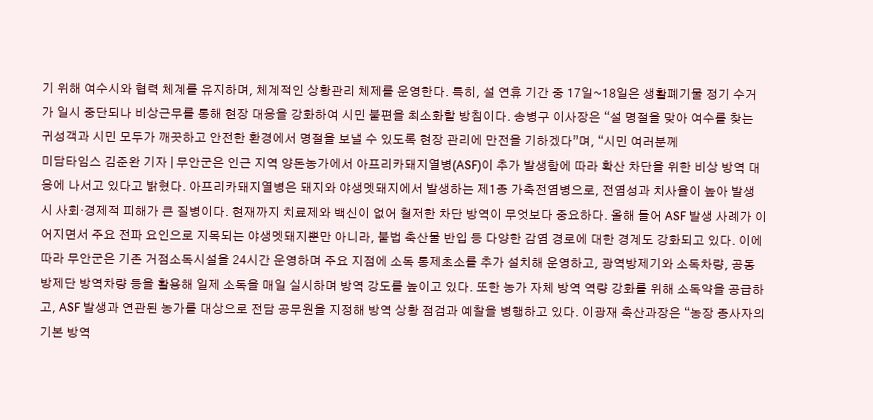기 위해 여수시와 협력 체계를 유지하며, 체계적인 상황관리 체제를 운영한다. 특히, 설 연휴 기간 중 17일~18일은 생활폐기물 정기 수거가 일시 중단되나 비상근무를 통해 현장 대응을 강화하여 시민 불편을 최소화할 방침이다. 송병구 이사장은 “설 명절을 맞아 여수를 찾는 귀성객과 시민 모두가 깨끗하고 안전한 환경에서 명절을 보낼 수 있도록 현장 관리에 만전을 기하겠다”며, “시민 여러분께
미담타임스 김준완 기자 | 무안군은 인근 지역 양돈농가에서 아프리카돼지열병(ASF)이 추가 발생함에 따라 확산 차단을 위한 비상 방역 대응에 나서고 있다고 밝혔다. 아프리카돼지열병은 돼지와 야생멧돼지에서 발생하는 제1종 가축전염병으로, 전염성과 치사율이 높아 발생 시 사회·경제적 피해가 큰 질병이다. 현재까지 치료제와 백신이 없어 철저한 차단 방역이 무엇보다 중요하다. 올해 들어 ASF 발생 사례가 이어지면서 주요 전파 요인으로 지목되는 야생멧돼지뿐만 아니라, 불법 축산물 반입 등 다양한 감염 경로에 대한 경계도 강화되고 있다. 이에 따라 무안군은 기존 거점소독시설을 24시간 운영하며 주요 지점에 소독 통제초소를 추가 설치해 운영하고, 광역방제기와 소독차량, 공동방제단 방역차량 등을 활용해 일제 소독을 매일 실시하며 방역 강도를 높이고 있다. 또한 농가 자체 방역 역량 강화를 위해 소독약을 공급하고, ASF 발생과 연관된 농가를 대상으로 전담 공무원을 지정해 방역 상황 점검과 예찰을 병행하고 있다. 이광재 축산과장은 “농장 종사자의 기본 방역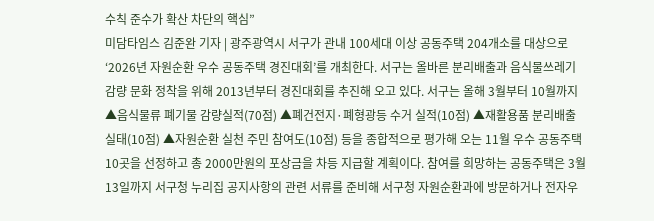수칙 준수가 확산 차단의 핵심”
미담타임스 김준완 기자 | 광주광역시 서구가 관내 100세대 이상 공동주택 204개소를 대상으로 ‘2026년 자원순환 우수 공동주택 경진대회’를 개최한다. 서구는 올바른 분리배출과 음식물쓰레기 감량 문화 정착을 위해 2013년부터 경진대회를 추진해 오고 있다. 서구는 올해 3월부터 10월까지 ▲음식물류 폐기물 감량실적(70점) ▲폐건전지·폐형광등 수거 실적(10점) ▲재활용품 분리배출 실태(10점) ▲자원순환 실천 주민 참여도(10점) 등을 종합적으로 평가해 오는 11월 우수 공동주택 10곳을 선정하고 총 2000만원의 포상금을 차등 지급할 계획이다. 참여를 희망하는 공동주택은 3월13일까지 서구청 누리집 공지사항의 관련 서류를 준비해 서구청 자원순환과에 방문하거나 전자우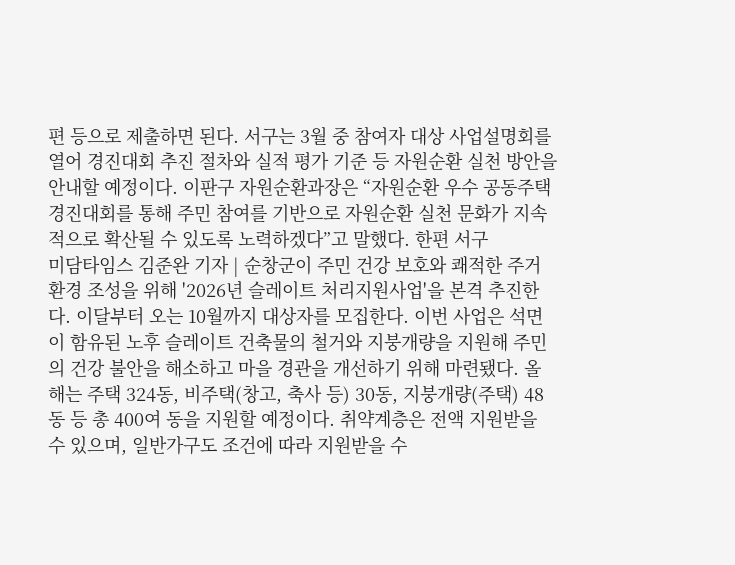편 등으로 제출하면 된다. 서구는 3월 중 참여자 대상 사업설명회를 열어 경진대회 추진 절차와 실적 평가 기준 등 자원순환 실천 방안을 안내할 예정이다. 이판구 자원순환과장은 “자원순환 우수 공동주택 경진대회를 통해 주민 참여를 기반으로 자원순환 실천 문화가 지속적으로 확산될 수 있도록 노력하겠다”고 말했다. 한편 서구
미담타임스 김준완 기자 | 순창군이 주민 건강 보호와 쾌적한 주거환경 조성을 위해 '2026년 슬레이트 처리지원사업'을 본격 추진한다. 이달부터 오는 10월까지 대상자를 모집한다. 이번 사업은 석면이 함유된 노후 슬레이트 건축물의 철거와 지붕개량을 지원해 주민의 건강 불안을 해소하고 마을 경관을 개선하기 위해 마련됐다. 올해는 주택 324동, 비주택(창고, 축사 등) 30동, 지붕개량(주택) 48동 등 총 400여 동을 지원할 예정이다. 취약계층은 전액 지원받을 수 있으며, 일반가구도 조건에 따라 지원받을 수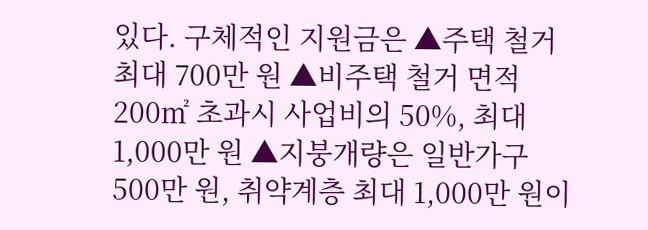있다. 구체적인 지원금은 ▲주택 철거 최대 700만 원 ▲비주택 철거 면적 200㎡ 초과시 사업비의 50%, 최대 1,000만 원 ▲지붕개량은 일반가구 500만 원, 취약계층 최대 1,000만 원이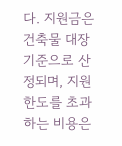다. 지원금은 건축물 대장 기준으로 산정되며, 지원 한도를 초과하는 비용은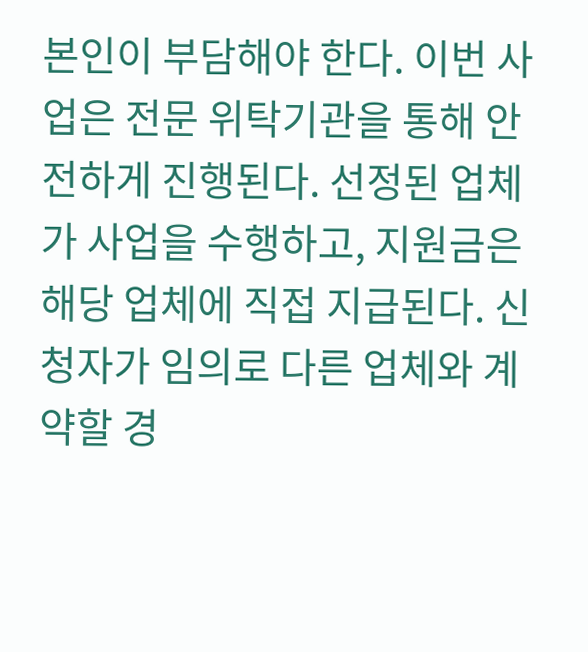본인이 부담해야 한다. 이번 사업은 전문 위탁기관을 통해 안전하게 진행된다. 선정된 업체가 사업을 수행하고, 지원금은 해당 업체에 직접 지급된다. 신청자가 임의로 다른 업체와 계약할 경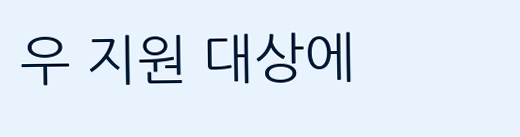우 지원 대상에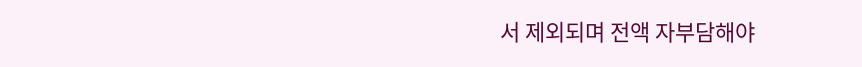서 제외되며 전액 자부담해야